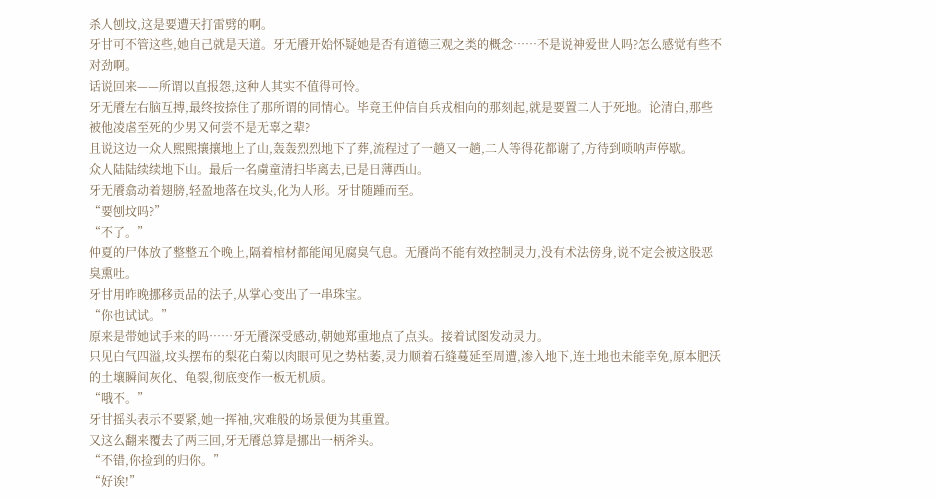杀人刨坟,这是要遭天打雷劈的啊。
牙甘可不管这些,她自己就是天道。牙无餍开始怀疑她是否有道德三观之类的概念……不是说神爱世人吗?怎么感觉有些不对劲啊。
话说回来——所谓以直报怨,这种人其实不值得可怜。
牙无餍左右脑互搏,最终按捺住了那所谓的同情心。毕竟王仲信自兵戎相向的那刻起,就是要置二人于死地。论清白,那些被他凌虐至死的少男又何尝不是无辜之辈?
且说这边一众人熙熙攘攘地上了山,轰轰烈烈地下了葬,流程过了一趟又一趟,二人等得花都谢了,方待到唢呐声停歇。
众人陆陆续续地下山。最后一名虜童清扫毕离去,已是日薄西山。
牙无餍翕动着翅膀,轻盈地落在坟头,化为人形。牙甘随踵而至。
“要刨坟吗?”
“不了。”
仲夏的尸体放了整整五个晚上,隔着棺材都能闻见腐臭气息。无餍尚不能有效控制灵力,没有术法傍身,说不定会被这股恶臭熏吐。
牙甘用昨晚挪移贡品的法子,从掌心变出了一串珠宝。
“你也试试。”
原来是带她试手来的吗……牙无餍深受感动,朝她郑重地点了点头。接着试图发动灵力。
只见白气四溢,坟头摆布的梨花白菊以肉眼可见之势枯萎,灵力顺着石缝蔓延至周遭,渗入地下,连土地也未能幸免,原本肥沃的土壤瞬间灰化、龟裂,彻底变作一板无机质。
“哦不。”
牙甘摇头表示不要紧,她一挥袖,灾难般的场景便为其重置。
又这么翻来覆去了两三回,牙无餍总算是挪出一柄斧头。
“不错,你捡到的归你。”
“好诶!”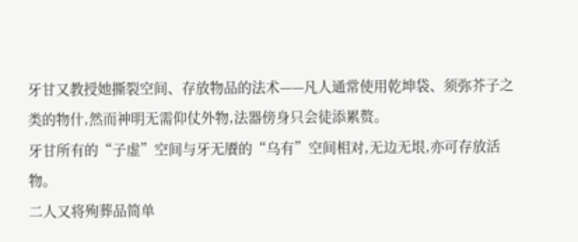牙甘又教授她撕裂空间、存放物品的法术——凡人通常使用乾坤袋、须弥芥子之类的物什,然而神明无需仰仗外物,法器傍身只会徒添累赘。
牙甘所有的“子虚”空间与牙无餍的“乌有”空间相对,无边无垠,亦可存放活物。
二人又将殉葬品简单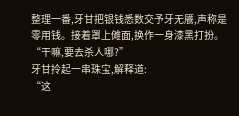整理一番,牙甘把银钱悉数交予牙无餍,声称是零用钱。接着罩上傩面,换作一身漆黑打扮。
“干嘛,要去杀人哪?”
牙甘拎起一串珠宝,解释道:
“这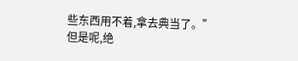些东西用不着,拿去典当了。”
但是呢,绝